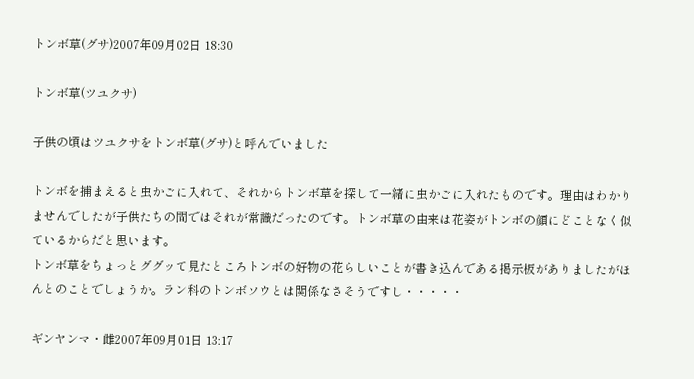トンボ草(グサ)2007年09月02日 18:30

トンボ草(ツユクサ)

子供の頃はツユクサをトンボ草(グサ)と呼んでいました

トンボを捕まえると虫かごに入れて、それからトンボ草を探して一緒に虫かごに入れたものです。理由はわかりませんでしたが子供たちの間ではそれが常識だったのです。トンボ草の由来は花姿がトンボの顔にどことなく似ているからだと思います。
トンボ草をちょっとググッて見たところトンボの好物の花らしいことが書き込んである掲示板がありましたがほんとのことでしょうか。ラン科のトンボソウとは関係なさそうですし・・・・・

ギンヤンマ・雌2007年09月01日 13:17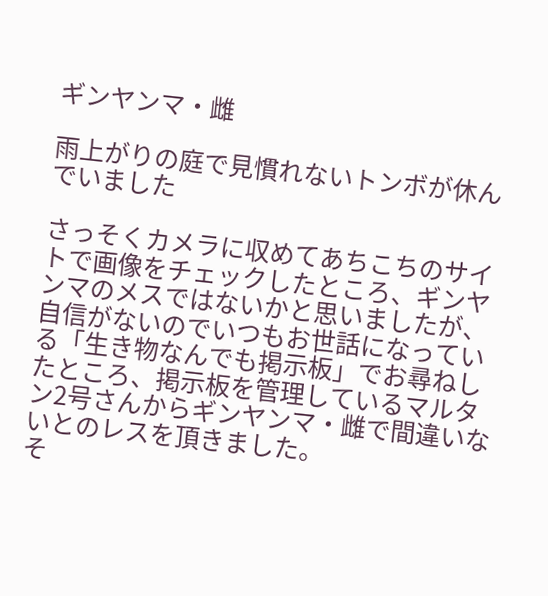ギンヤンマ・雌

雨上がりの庭で見慣れないトンボが休んでいました

さっそくカメラに収めてあちこちのサイトで画像をチェックしたところ、ギンヤンマのメスではないかと思いましたが、自信がないのでいつもお世話になっている「生き物なんでも掲示板」でお尋ねしたところ、掲示板を管理しているマルタン2号さんからギンヤンマ・雌で間違いないとのレスを頂きました。
そ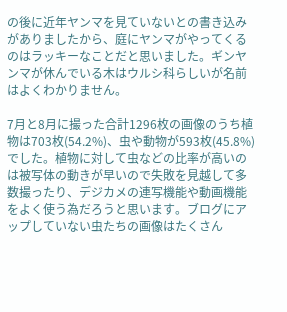の後に近年ヤンマを見ていないとの書き込みがありましたから、庭にヤンマがやってくるのはラッキーなことだと思いました。ギンヤンマが休んでいる木はウルシ科らしいが名前はよくわかりません。

7月と8月に撮った合計1296枚の画像のうち植物は703枚(54.2%)、虫や動物が593枚(45.8%)でした。植物に対して虫などの比率が高いのは被写体の動きが早いので失敗を見越して多数撮ったり、デジカメの連写機能や動画機能をよく使う為だろうと思います。ブログにアップしていない虫たちの画像はたくさん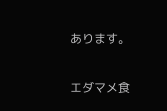あります。

エダマメ食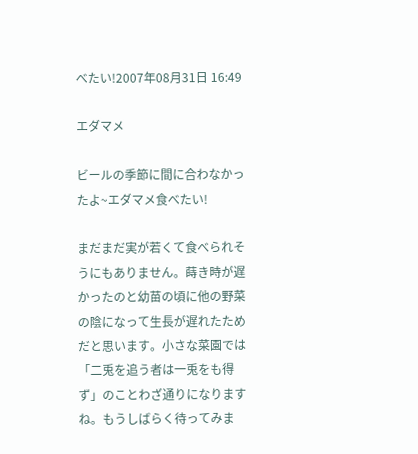べたい!2007年08月31日 16:49

エダマメ

ビールの季節に間に合わなかったよ~エダマメ食べたい!

まだまだ実が若くて食べられそうにもありません。蒔き時が遅かったのと幼苗の頃に他の野菜の陰になって生長が遅れたためだと思います。小さな菜園では「二兎を追う者は一兎をも得ず」のことわざ通りになりますね。もうしばらく待ってみま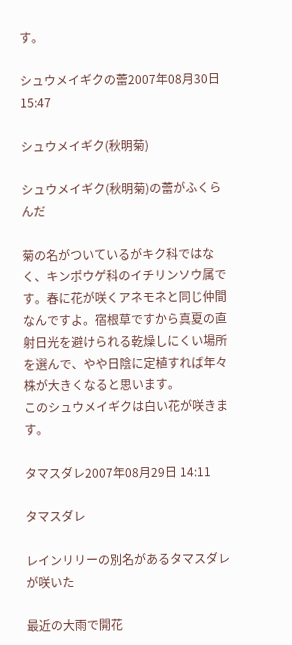す。

シュウメイギクの蕾2007年08月30日 15:47

シュウメイギク(秋明菊)

シュウメイギク(秋明菊)の蕾がふくらんだ

菊の名がついているがキク科ではなく、キンポウゲ科のイチリンソウ属です。春に花が咲くアネモネと同じ仲間なんですよ。宿根草ですから真夏の直射日光を避けられる乾燥しにくい場所を選んで、やや日陰に定植すれば年々株が大きくなると思います。
このシュウメイギクは白い花が咲きます。

タマスダレ2007年08月29日 14:11

タマスダレ

レインリリーの別名があるタマスダレが咲いた

最近の大雨で開花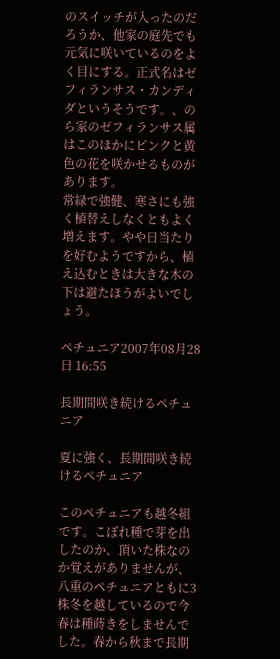のスイッチが入ったのだろうか、他家の庭先でも元気に咲いているのをよく目にする。正式名はゼフィランサス・カンディダというそうです。、のら家のゼフィランサス属はこのほかにピンクと黄色の花を咲かせるものがあります。
常緑で強健、寒さにも強く植替えしなくともよく増えます。やや日当たりを好むようですから、植え込むときは大きな木の下は避たほうがよいでしょう。

ペチュニア2007年08月28日 16:55

長期間咲き続けるペチュニア

夏に強く、長期間咲き続けるペチュニア

このペチュニアも越冬組です。こぼれ種で芽を出したのか、頂いた株なのか覚えがありませんが、八重のペチュニアともに3株冬を越しているので今春は種蒔きをしませんでした。春から秋まで長期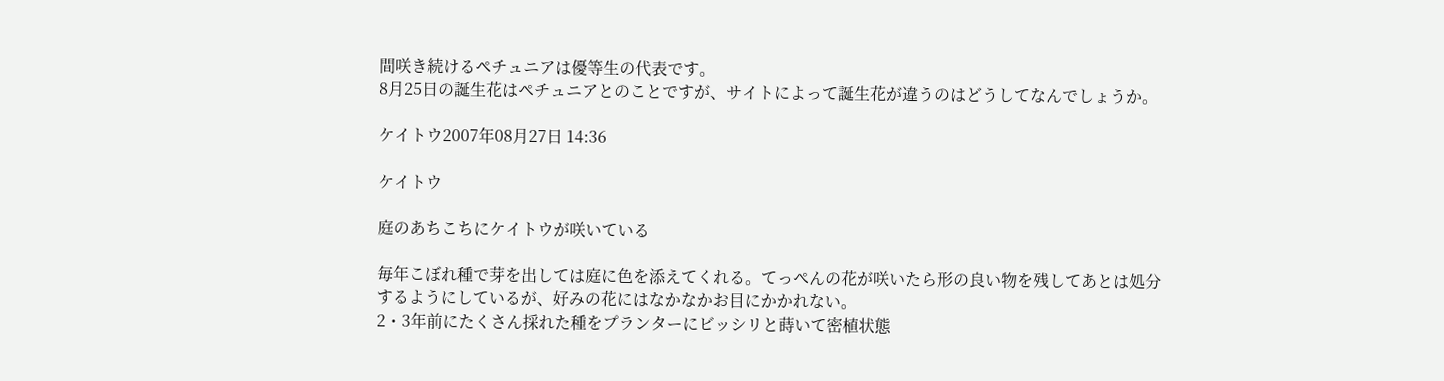間咲き続けるペチュニアは優等生の代表です。
8月25日の誕生花はペチュニアとのことですが、サイトによって誕生花が違うのはどうしてなんでしょうか。

ケイトウ2007年08月27日 14:36

ケイトウ

庭のあちこちにケイトウが咲いている

毎年こぼれ種で芽を出しては庭に色を添えてくれる。てっぺんの花が咲いたら形の良い物を残してあとは処分するようにしているが、好みの花にはなかなかお目にかかれない。
2・3年前にたくさん採れた種をプランターにビッシリと蒔いて密植状態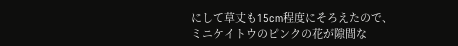にして草丈も15cm程度にそろえたので、ミニケイトウのピンクの花が隙間な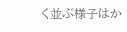く並ぶ様子はか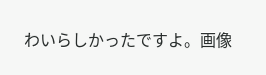わいらしかったですよ。画像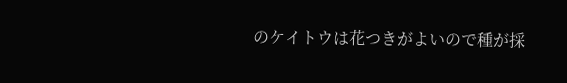のケイトウは花つきがよいので種が採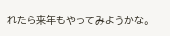れたら来年もやってみようかな。